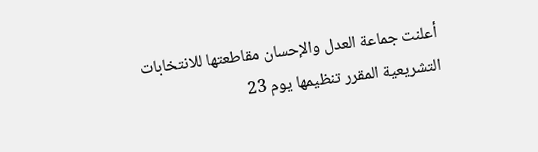أعلنت جماعة العدل والإحسان مقاطعتها للانتخابات التشريعية المقرر تنظيمها يوم 23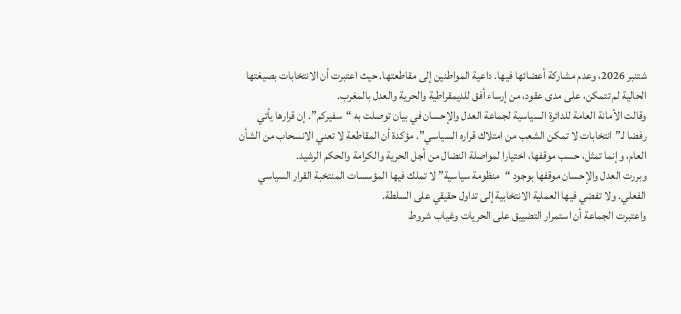شتنبر 2026، وعدم مشاركة أعضائها فيها. داعية المواطنين إلى مقاطعتها. حيث اعتبرت أن الانتخابات بصيغتها الحالية لم تتمكن، على مدى عقود، من إرساء أفق للديمقراطية والحرية والعدل بالمغرب.
وقالت الأمانة العامة للدائرة السياسية لجماعة العدل والإحسان في بيان توصلت به “سفيركم”. إن قرارها يأتي رفضا لـ”انتخابات لا تمكن الشعب من امتلاك قراره السياسي”. مؤكدة أن المقاطعة لا تعني الانسحاب من الشأن العام، وإنما تمثل، حسب موقفها، اختيارا لمواصلة النضال من أجل الحرية والكرامة والحكم الرشيد.
وبررت العدل والإحسان موقفها بوجود “منظومة سياسية” لا تملك فيها المؤسسات المنتخبة القرار السياسي الفعلي. ولا تفضي فيها العملية الانتخابية إلى تداول حقيقي على السلطة.
واعتبرت الجماعة أن استمرار التضييق على الحريات وغياب شروط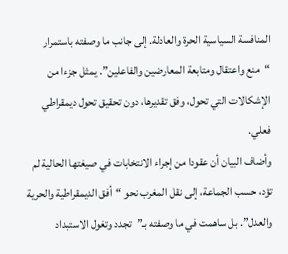المنافسة السياسية الحرة والعادلة. إلى جانب ما وصفته باستمرار “منع واعتقال ومتابعة المعارضين والفاعلين”. يمثل جزءا من الإشكالات التي تحول، وفق تقديرها، دون تحقيق تحول ديمقراطي فعلي.
وأضاف البيان أن عقودا من إجراء الانتخابات في صيغتها الحالية لم تؤد، حسب الجماعة، إلى نقل المغرب نحو “أفق الديمقراطية والحرية والعدل”. بل ساهمت في ما وصفته بـ”تجدد وتغول الاستبداد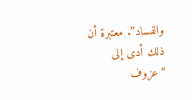والفساد”. معتبرة أن ذلك أدى إلى “عزوف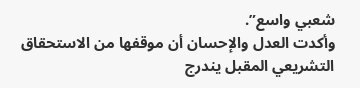شعبي واسع”.
وأكدت العدل والإحسان أن موقفها من الاستحقاق التشريعي المقبل يندرج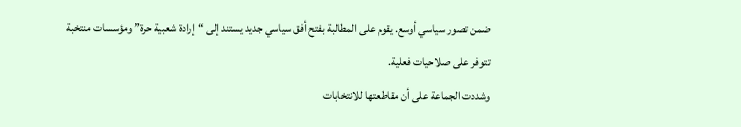ضمن تصور سياسي أوسع. يقوم على المطالبة بفتح أفق سياسي جديد يستند إلى “إرادة شعبية حرة” ومؤسسات منتخبة تتوفر على صلاحيات فعلية.
وشددت الجماعة على أن مقاطعتها للانتخابات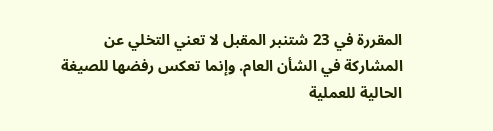المقررة في 23 شتنبر المقبل لا تعني التخلي عن المشاركة في الشأن العام. وإنما تعكس رفضها للصيغة الحالية للعملية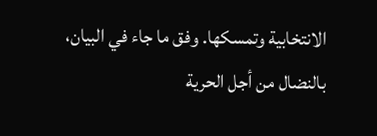الانتخابية وتمسكها. وفق ما جاء في البيان، بالنضال من أجل الحرية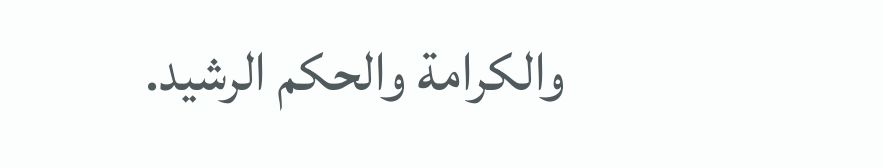والكرامة والحكم الرشيد.